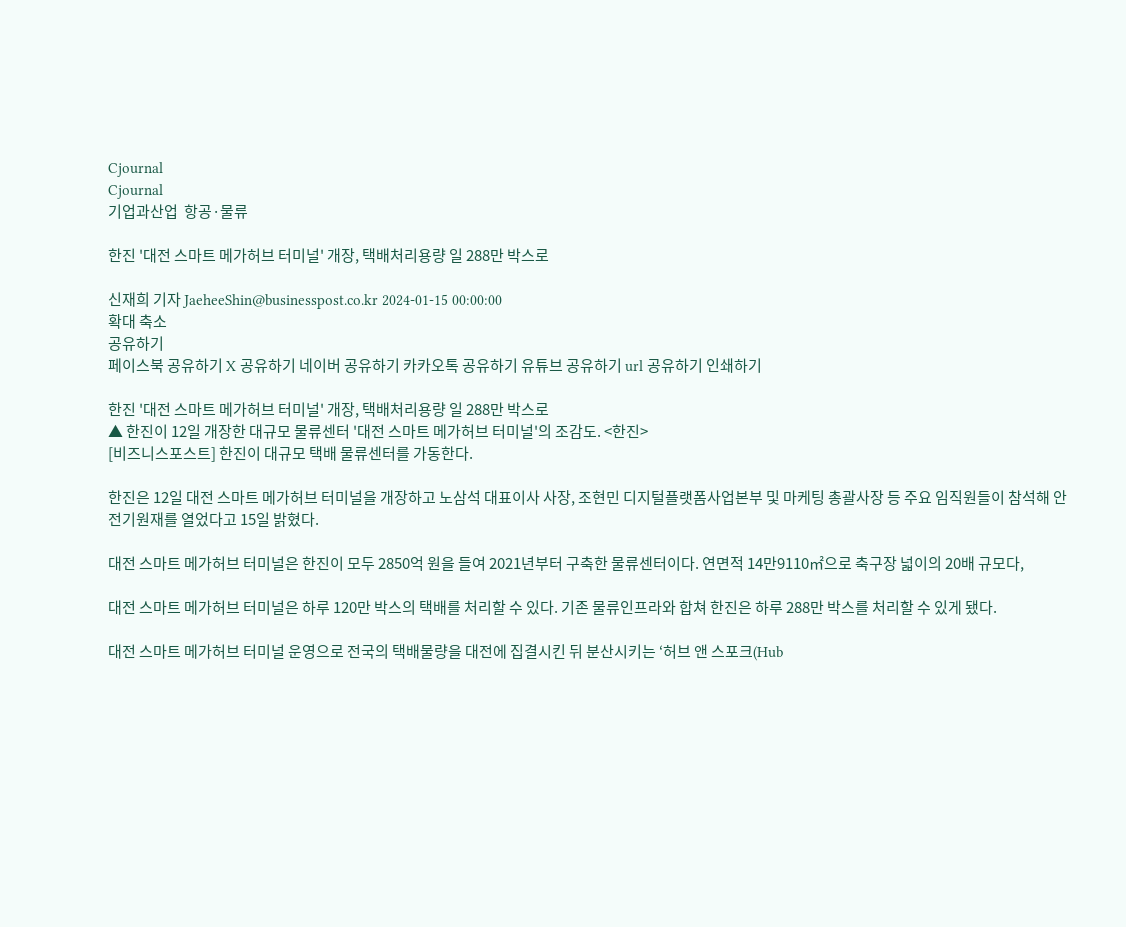Cjournal
Cjournal
기업과산업  항공·물류

한진 '대전 스마트 메가허브 터미널' 개장, 택배처리용량 일 288만 박스로

신재희 기자 JaeheeShin@businesspost.co.kr 2024-01-15 00:00:00
확대 축소
공유하기
페이스북 공유하기 X 공유하기 네이버 공유하기 카카오톡 공유하기 유튜브 공유하기 url 공유하기 인쇄하기

한진 '대전 스마트 메가허브 터미널' 개장, 택배처리용량 일 288만 박스로
▲ 한진이 12일 개장한 대규모 물류센터 '대전 스마트 메가허브 터미널'의 조감도. <한진>
[비즈니스포스트] 한진이 대규모 택배 물류센터를 가동한다.

한진은 12일 대전 스마트 메가허브 터미널을 개장하고 노삼석 대표이사 사장, 조현민 디지털플랫폼사업본부 및 마케팅 총괄사장 등 주요 임직원들이 참석해 안전기원재를 열었다고 15일 밝혔다.

대전 스마트 메가허브 터미널은 한진이 모두 2850억 원을 들여 2021년부터 구축한 물류센터이다. 연면적 14만9110㎡으로 축구장 넓이의 20배 규모다,

대전 스마트 메가허브 터미널은 하루 120만 박스의 택배를 처리할 수 있다. 기존 물류인프라와 합쳐 한진은 하루 288만 박스를 처리할 수 있게 됐다.

대전 스마트 메가허브 터미널 운영으로 전국의 택배물량을 대전에 집결시킨 뒤 분산시키는 ‘허브 앤 스포크(Hub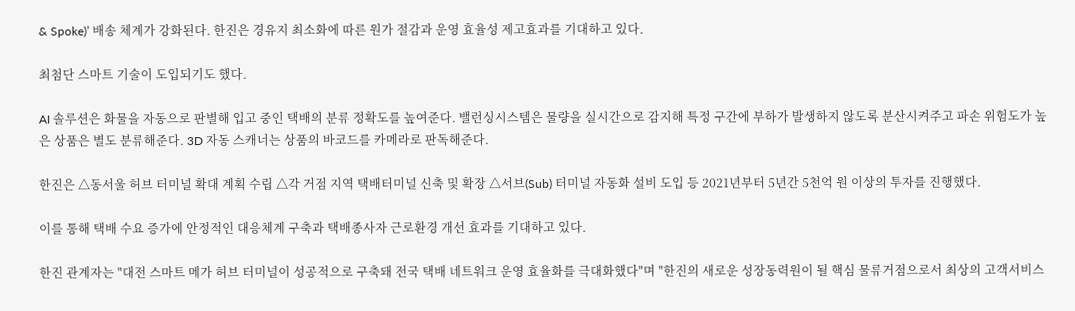& Spoke)’ 배송 체계가 강화된다. 한진은 경유지 최소화에 따른 원가 절감과 운영 효율성 제고효과를 기대하고 있다.

최첨단 스마트 기술이 도입되기도 했다.

AI 솔루션은 화물을 자동으로 판별해 입고 중인 택배의 분류 정확도를 높여준다. 밸런싱시스템은 물량을 실시간으로 감지해 특정 구간에 부하가 발생하지 않도록 분산시켜주고 파손 위험도가 높은 상품은 별도 분류해준다. 3D 자동 스캐너는 상품의 바코드를 카메라로 판독해준다.

한진은 △동서울 허브 터미널 확대 계획 수립 △각 거점 지역 택배터미널 신축 및 확장 △서브(Sub) 터미널 자동화 설비 도입 등 2021년부터 5년간 5천억 원 이상의 투자를 진행했다.

이를 통해 택배 수요 증가에 안정적인 대응체계 구축과 택배종사자 근로환경 개선 효과를 기대하고 있다.

한진 관계자는 "대전 스마트 메가 허브 터미널이 성공적으로 구축돼 전국 택배 네트워크 운영 효율화를 극대화했다"며 "한진의 새로운 성장동력원이 될 핵심 물류거점으로서 최상의 고객서비스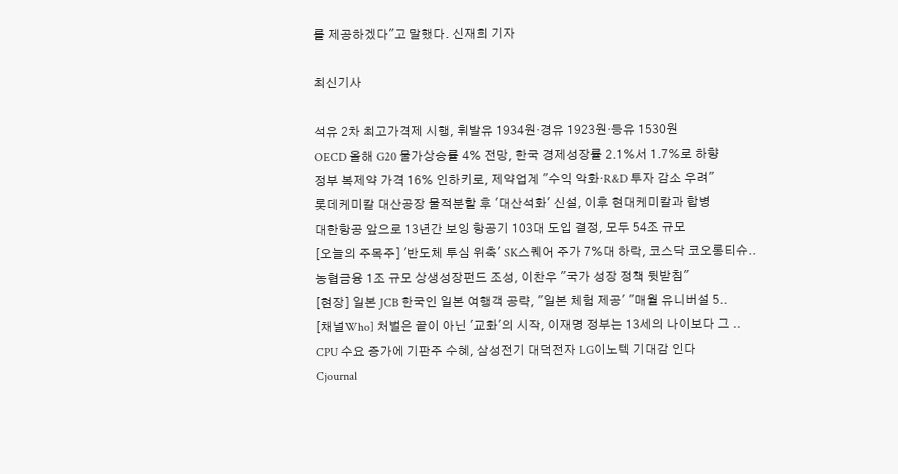를 제공하겠다"고 말했다. 신재희 기자

최신기사

석유 2차 최고가격제 시행, 휘발유 1934원·경유 1923원·등유 1530원
OECD 올해 G20 물가상승률 4% 전망, 한국 경제성장률 2.1%서 1.7%로 하향
정부 복제약 가격 16% 인하키로, 제약업계 "수익 악화·R&D 투자 감소 우려"
롯데케미칼 대산공장 물적분할 후 '대산석화' 신설, 이후 현대케미칼과 합병
대한항공 앞으로 13년간 보잉 항공기 103대 도입 결정, 모두 54조 규모
[오늘의 주목주] '반도체 투심 위축' SK스퀘어 주가 7%대 하락, 코스닥 코오롱티슈..
농협금융 1조 규모 상생성장펀드 조성, 이찬우 "국가 성장 정책 뒷받침"
[현장] 일본 JCB 한국인 일본 여행객 공략, "일본 체험 제공' "매월 유니버설 5..
[채널Who] 처벌은 끝이 아닌 '교화'의 시작, 이재명 정부는 13세의 나이보다 그 ..
CPU 수요 증가에 기판주 수혜, 삼성전기 대덕전자 LG이노텍 기대감 인다
Cjournal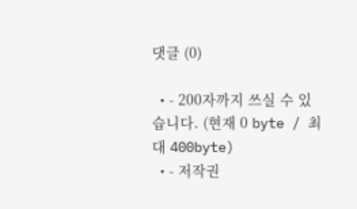댓글 (0)

  • - 200자까지 쓰실 수 있습니다. (현재 0 byte / 최대 400byte)
  • - 저작권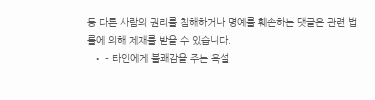등 다른 사람의 권리를 침해하거나 명예를 훼손하는 댓글은 관련 법률에 의해 제재를 받을 수 있습니다.
  • - 타인에게 불쾌감을 주는 욕설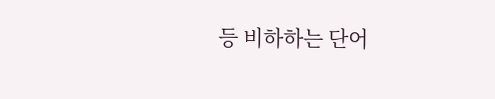등 비하하는 단어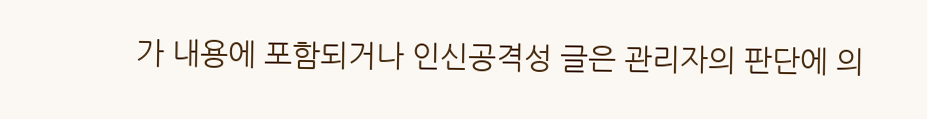가 내용에 포함되거나 인신공격성 글은 관리자의 판단에 의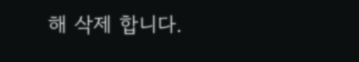해 삭제 합니다.